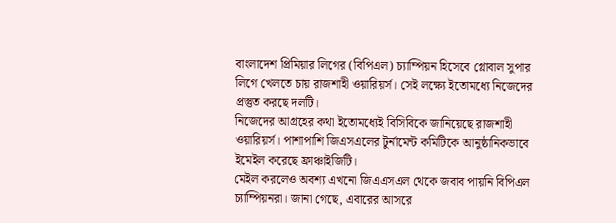বাংলাদেশ প্রিমিয়ার লিগের (বিপিএল) চ্যাম্পিয়ন হিসেবে গ্লোবাল সুপার লিগে খেলতে চায় রাজশাহী ওয়ারিয়র্স। সেই লক্ষ্যে ইতোমধ্যে নিজেদের প্রস্তুত করছে দলটি।
নিজেদের আগ্রহের কথা ইতোমধ্যেই বিসিবিকে জানিয়েছে রাজশাহী ওয়ারিয়র্স। পাশাপাশি জিএসএলের টুর্নামেন্ট কমিটিকে আনুষ্ঠানিকভাবে ইমেইল করেছে ফ্রাঞ্চাইজিটি।
মেইল করলেও অবশ্য এখনো জিএএসএল থেকে জবাব পায়নি বিপিএল চ্যাম্পিয়নরা। জানা গেছে, এবারের আসরে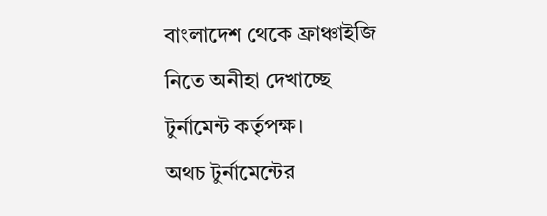বাংলাদেশ থেকে ফ্রাঞ্চাইজি নিতে অনীহা দেখাচ্ছে টুর্নামেন্ট কর্তৃপক্ষ।
অথচ টুর্নামেন্টের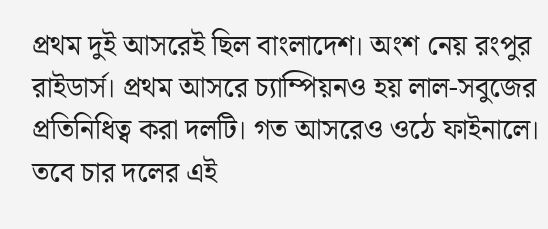প্রথম দুই আসরেই ছিল বাংলাদেশ। অংশ নেয় রংপুর রাইডার্স। প্রথম আসরে চ্যাম্পিয়নও হয় লাল-সবুজের প্রতিনিধিত্ব করা দলটি। গত আসরেও ওঠে ফাইনালে।
তবে চার দলের এই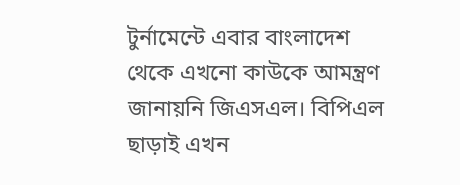টুর্নামেন্টে এবার বাংলাদেশ থেকে এখনো কাউকে আমন্ত্রণ জানায়নি জিএসএল। বিপিএল ছাড়াই এখন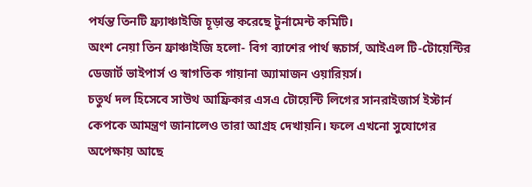পর্যন্ত তিনটি ফ্র্যাঞ্চাইজি চূড়ান্ত করেছে টুর্নামেন্ট কমিটি।
অংশ নেয়া তিন ফ্রাঞ্চাইজি হলো- বিগ ব্যাশের পার্থ স্কচার্স, আইএল টি-টোয়েন্টির ডেজার্ট ভাইপার্স ও স্বাগতিক গায়ানা অ্যামাজন ওয়ারিয়র্স।
চতুর্থ দল হিসেবে সাউথ আফ্রিকার এসএ টোয়েন্টি লিগের সানরাইজার্স ইস্টার্ন কেপকে আমন্ত্রণ জানালেও তারা আগ্রহ দেখায়নি। ফলে এখনো সুযোগের অপেক্ষায় আছে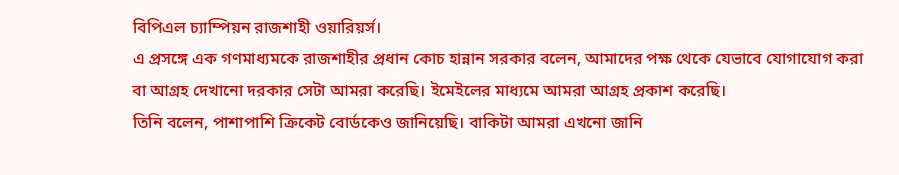বিপিএল চ্যাম্পিয়ন রাজশাহী ওয়ারিয়র্স।
এ প্রসঙ্গে এক গণমাধ্যমকে রাজশাহীর প্রধান কোচ হান্নান সরকার বলেন, আমাদের পক্ষ থেকে যেভাবে যোগাযোগ করা বা আগ্রহ দেখানো দরকার সেটা আমরা করেছি। ইমেইলের মাধ্যমে আমরা আগ্রহ প্রকাশ করেছি।
তিনি বলেন, পাশাপাশি ক্রিকেট বোর্ডকেও জানিয়েছি। বাকিটা আমরা এখনো জানি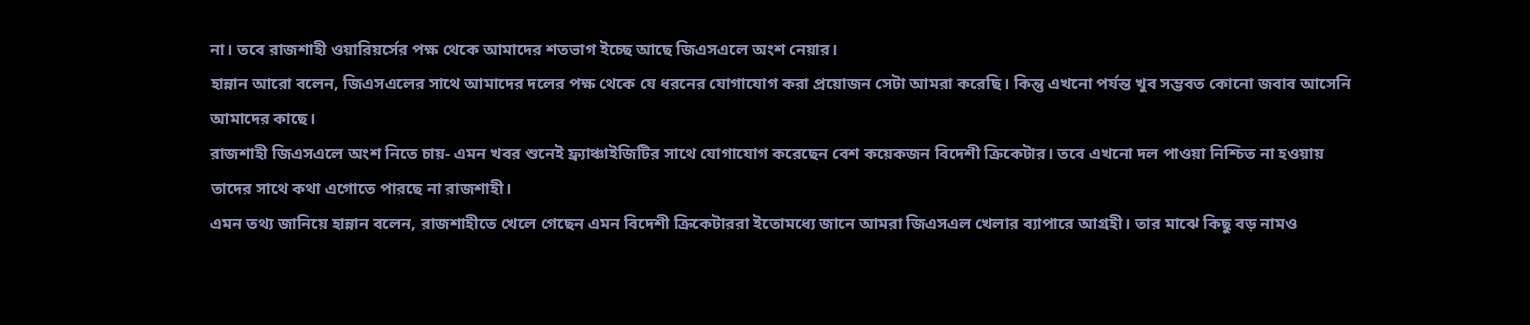না। তবে রাজশাহী ওয়ারিয়র্সের পক্ষ থেকে আমাদের শতভাগ ইচ্ছে আছে জিএসএলে অংশ নেয়ার।
হান্নান আরো বলেন, জিএসএলের সাথে আমাদের দলের পক্ষ থেকে যে ধরনের যোগাযোগ করা প্রয়োজন সেটা আমরা করেছি। কিন্তু এখনো পর্যন্ত খুব সম্ভবত কোনো জবাব আসেনি আমাদের কাছে।
রাজশাহী জিএসএলে অংশ নিতে চায়- এমন খবর শুনেই ফ্র্যাঞ্চাইজিটির সাথে যোগাযোগ করেছেন বেশ কয়েকজন বিদেশী ক্রিকেটার। তবে এখনো দল পাওয়া নিশ্চিত না হওয়ায় তাদের সাথে কথা এগোতে পারছে না রাজশাহী।
এমন তথ্য জানিয়ে হান্নান বলেন, রাজশাহীতে খেলে গেছেন এমন বিদেশী ক্রিকেটাররা ইতোমধ্যে জানে আমরা জিএসএল খেলার ব্যাপারে আগ্রহী। তার মাঝে কিছু বড় নামও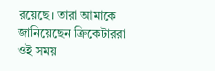রয়েছে। তারা আমাকে জানিয়েছেন ক্রিকেটাররা ওই সময়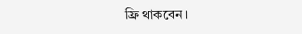ফ্রি থাকবেন।